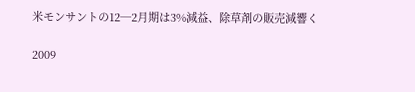米モンサントの12─2月期は3%減益、除草剤の販売減響く

2009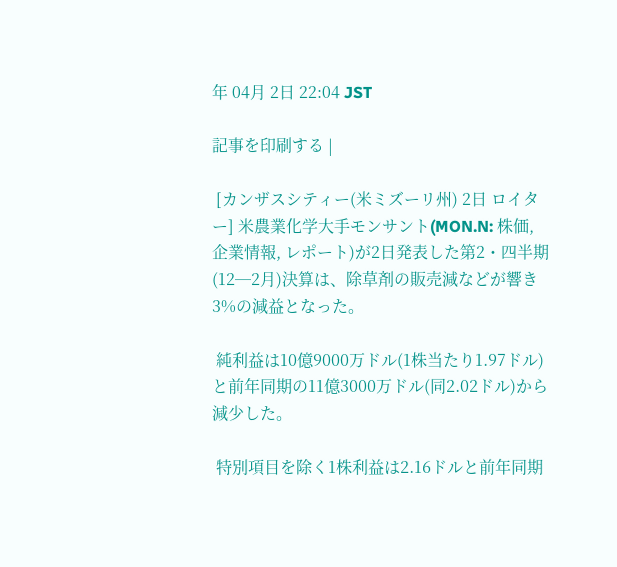年 04月 2日 22:04 JST

記事を印刷する |

 [カンザスシティー(米ミズーリ州) 2日 ロイター] 米農業化学大手モンサント(MON.N: 株価, 企業情報, レポート)が2日発表した第2・四半期(12─2月)決算は、除草剤の販売減などが響き3%の減益となった。

 純利益は10億9000万ドル(1株当たり1.97ドル)と前年同期の11億3000万ドル(同2.02ドル)から減少した。

 特別項目を除く1株利益は2.16ドルと前年同期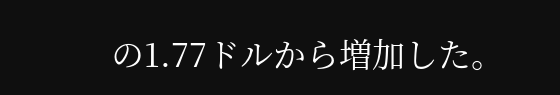の1.77ドルから増加した。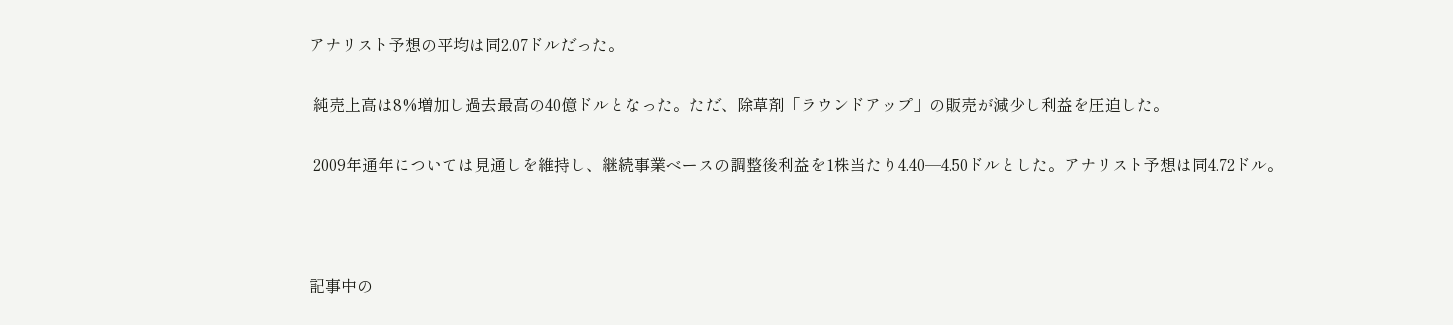アナリスト予想の平均は同2.07ドルだった。

 純売上高は8%増加し過去最高の40億ドルとなった。ただ、除草剤「ラウンドアップ」の販売が減少し利益を圧迫した。

 2009年通年については見通しを維持し、継続事業ベースの調整後利益を1株当たり4.40─4.50ドルとした。アナリスト予想は同4.72ドル。



記事中の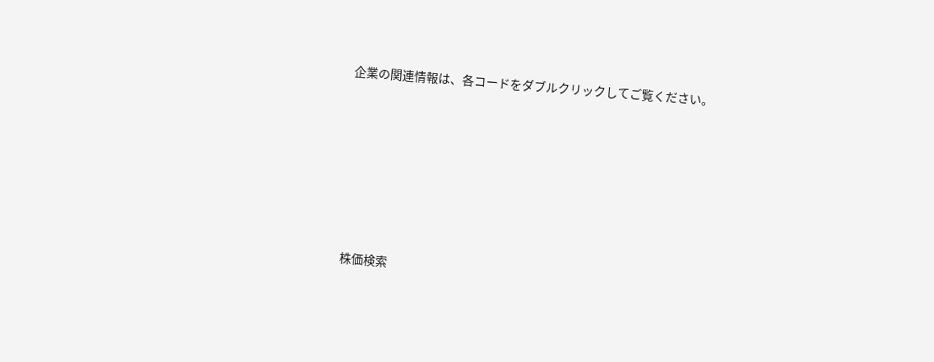企業の関連情報は、各コードをダブルクリックしてご覧ください。






株価検索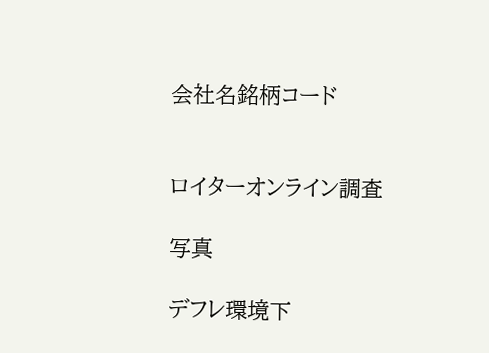会社名銘柄コード


ロイターオンライン調査

写真

デフレ環境下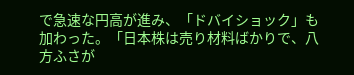で急速な円高が進み、「ドバイショック」も加わった。「日本株は売り材料ばかりで、八方ふさが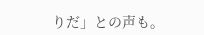りだ」との声も。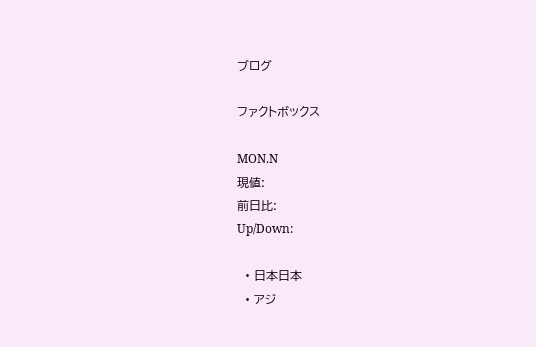ブログ

ファクトボックス

MON.N
現値:
前日比:
Up/Down:

  • 日本日本
  • アジ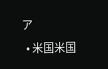ア
  • 米国米国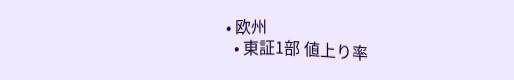• 欧州
  • 東証1部 値上り率